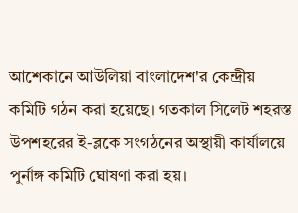আশেকানে আউলিয়া বাংলাদেশ'র কেন্দ্রীয় কমিটি গঠন করা হয়েছে। গতকাল সিলেট শহরস্ত উপশহরের ই-ব্লকে সংগঠনের অস্থায়ী কার্যালয়ে পুর্নাঙ্গ কমিটি ঘোষণা করা হয়।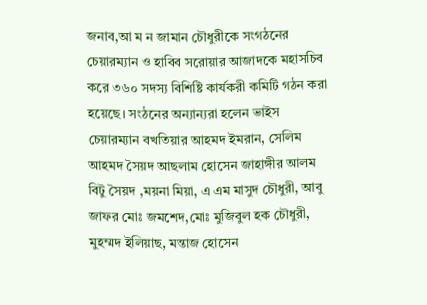জনাব,আ ম ন জামান চৌধুরীকে সংগঠনের চেয়ারম্যান ও হাবিব সরোয়ার আজাদকে মহাসচিব করে ৩৬০ সদস্য বিশিষ্টি কার্যকরী কমিটি গঠন করা হয়েছে। সংঠনের অন্যান্যরা হলেন ভাইস চেয়ারম্যান বখতিয়ার আহমদ ইমরান, সেলিম আহমদ সৈয়দ আছলাম হোসেন জাহাঙ্গীর আলম বিটু সৈয়দ ,ময়না মিয়া, এ এম মাসুদ চৌধুরী, আবু জাফর মোঃ জমশেদ,মোঃ মুজিবুল হক চৌধুরী, মুহম্মদ ইলিয়াছ, মন্তাজ হোসেন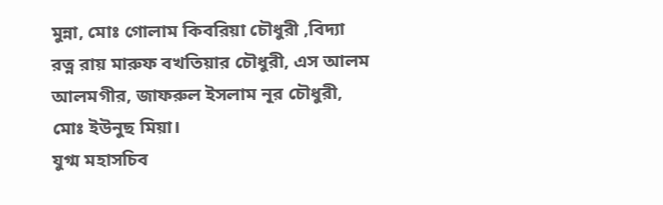মুন্না, মোঃ গোলাম কিবরিয়া চৌধুরী ,বিদ্যা রত্ন রায় মারুফ বখতিয়ার চৌধুরী, এস আলম আলমগীর, জাফরুল ইসলাম নূর চৌধুরী, মোঃ ইউনুছ মিয়া।
যুগ্ম মহাসচিব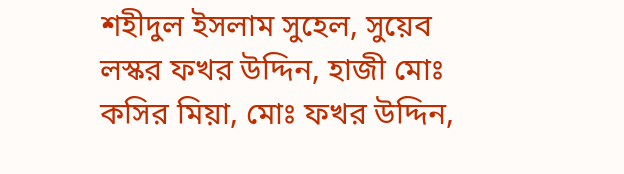শহীদুল ইসলাম সুহেল, সুয়েব লস্কর ফখর উদ্দিন, হাজী মোঃ কসির মিয়া, মোঃ ফখর উদ্দিন,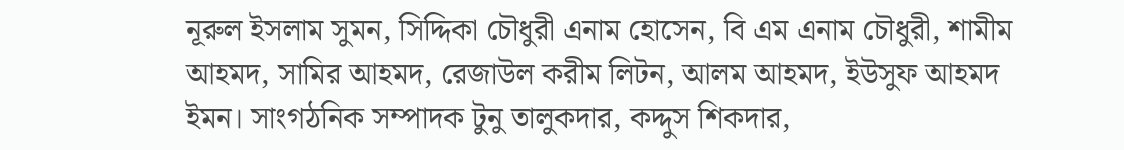নূরুল ইসলাম সুমন, সিদ্দিকা চৌধুরী এনাম হোসেন, বি এম এনাম চৌধুরী, শামীম আহমদ, সামির আহমদ, রেজাউল করীম লিটন, আলম আহমদ, ইউসুফ আহমদ ইমন। সাংগঠনিক সম্পাদক টুনু তালুকদার, কদ্দুস শিকদার,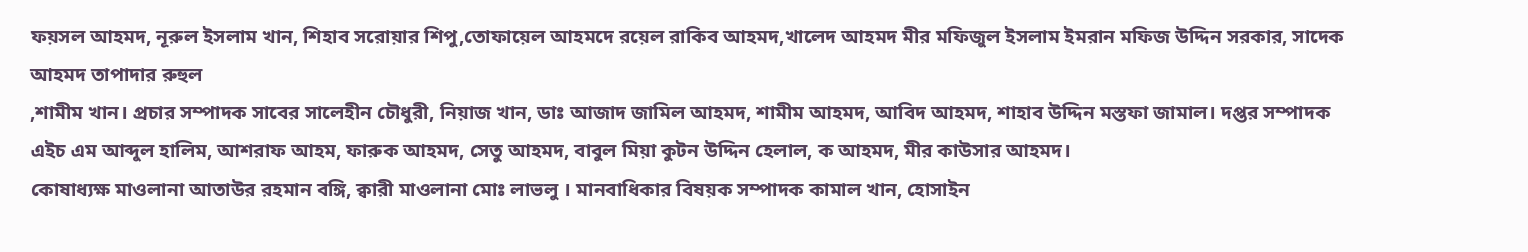ফয়সল আহমদ, নূরুল ইসলাম খান, শিহাব সরোয়ার শিপু,তোফায়েল আহমদে রয়েল রাকিব আহমদ,খালেদ আহমদ মীর মফিজুল ইসলাম ইমরান মফিজ উদ্দিন সরকার, সাদেক আহমদ তাপাদার রুহুল
,শামীম খান। প্রচার সম্পাদক সাবের সালেহীন চৌধুরী, নিয়াজ খান, ডাঃ আজাদ জামিল আহমদ, শামীম আহমদ, আবিদ আহমদ, শাহাব উদ্দিন মস্তফা জামাল। দপ্তর সম্পাদক এইচ এম আব্দুল হালিম, আশরাফ আহম, ফারুক আহমদ, সেতু আহমদ, বাবুল মিয়া কুটন উদ্দিন হেলাল, ক আহমদ, মীর কাউসার আহমদ।
কোষাধ্যক্ষ মাওলানা আতাউর রহমান বঙ্গি, ক্বারী মাওলানা মোঃ লাভলু । মানবাধিকার বিষয়ক সম্পাদক কামাল খান, হোসাইন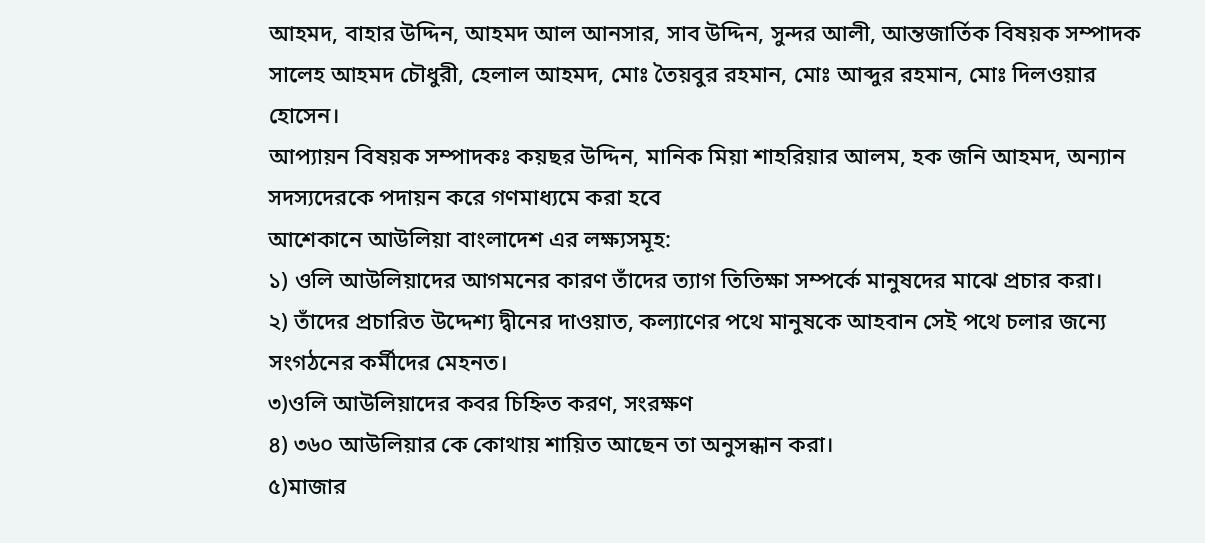আহমদ, বাহার উদ্দিন, আহমদ আল আনসার, সাব উদ্দিন, সুন্দর আলী, আন্তজার্তিক বিষয়ক সম্পাদক সালেহ আহমদ চৌধুরী, হেলাল আহমদ, মোঃ তৈয়বুর রহমান, মোঃ আব্দুর রহমান, মোঃ দিলওয়ার হোসেন।
আপ্যায়ন বিষয়ক সম্পাদকঃ কয়ছর উদ্দিন, মানিক মিয়া শাহরিয়ার আলম, হক জনি আহমদ, অন্যান সদস্যদেরকে পদায়ন করে গণমাধ্যমে করা হবে
আশেকানে আউলিয়া বাংলাদেশ এর লক্ষ্যসমূহ:
১) ওলি আউলিয়াদের আগমনের কারণ তাঁদের ত্যাগ তিতিক্ষা সম্পর্কে মানুষদের মাঝে প্রচার করা।
২) তাঁদের প্রচারিত উদ্দেশ্য দ্বীনের দাওয়াত, কল্যাণের পথে মানুষকে আহবান সেই পথে চলার জন্যে সংগঠনের কর্মীদের মেহনত।
৩)ওলি আউলিয়াদের কবর চিহ্নিত করণ, সংরক্ষণ
৪) ৩৬০ আউলিয়ার কে কোথায় শায়িত আছেন তা অনুসন্ধান করা।
৫)মাজার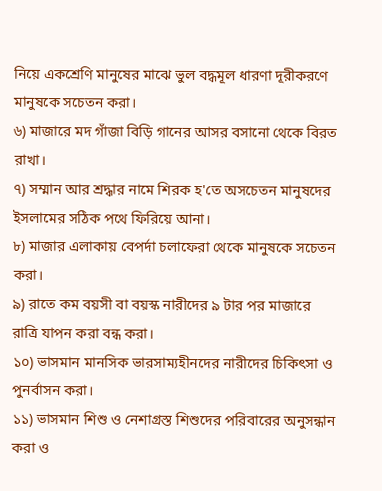নিয়ে একশ্রেণি মানুষের মাঝে ভুল বদ্ধমূল ধারণা দূরীকরণে মানুষকে সচেতন করা।
৬) মাজারে মদ গাঁজা বিড়ি গানের আসর বসানো থেকে বিরত রাখা।
৭) সম্মান আর শ্রদ্ধার নামে শিরক হ'তে অসচেতন মানুষদের ইসলামের সঠিক পথে ফিরিয়ে আনা।
৮) মাজার এলাকায় বেপর্দা চলাফেরা থেকে মানুষকে সচেতন করা।
৯) রাতে কম বয়সী বা বয়স্ক নারীদের ৯ টার পর মাজারে রাত্রি যাপন করা বন্ধ করা।
১০) ভাসমান মানসিক ভারসাম্যহীনদের নারীদের চিকিৎসা ও পুনর্বাসন করা।
১১) ভাসমান শিশু ও নেশাগ্রস্ত শিশুদের পরিবারের অনুসন্ধান করা ও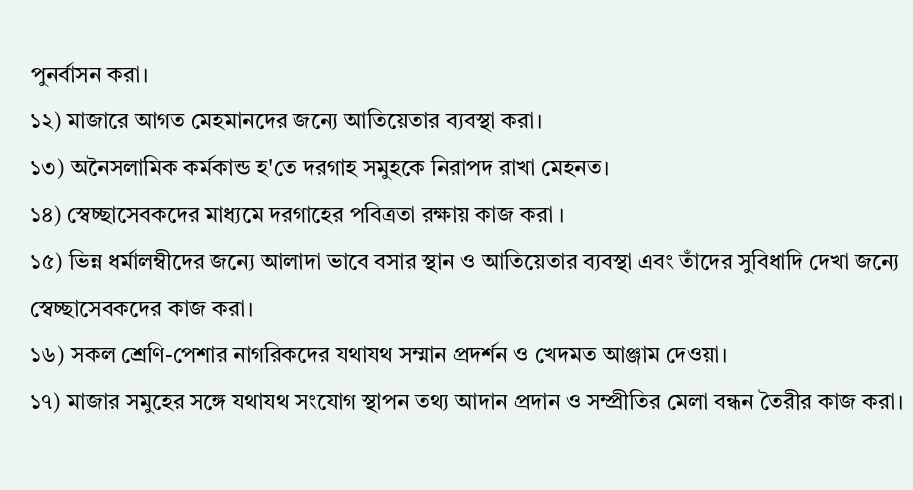পুনর্বাসন করা।
১২) মাজারে আগত মেহমানদের জন্যে আতিয়েতার ব্যবস্থা করা।
১৩) অনৈসলামিক কর্মকান্ড হ'তে দরগাহ সমুহকে নিরাপদ রাখা মেহনত।
১৪) স্বেচ্ছাসেবকদের মাধ্যমে দরগাহের পবিত্রতা রক্ষায় কাজ করা ।
১৫) ভিন্ন ধর্মালম্বীদের জন্যে আলাদা ভাবে বসার স্থান ও আতিয়েতার ব্যবস্থা এবং তাঁদের সুবিধাদি দেখা জন্যে স্বেচ্ছাসেবকদের কাজ করা।
১৬) সকল শ্রেণি-পেশার নাগরিকদের যথাযথ সম্মান প্রদর্শন ও খেদমত আঞ্জাম দেওয়া।
১৭) মাজার সমুহের সঙ্গে যথাযথ সংযোগ স্থাপন তথ্য আদান প্রদান ও সম্প্রীতির মেলা বন্ধন তৈরীর কাজ করা।